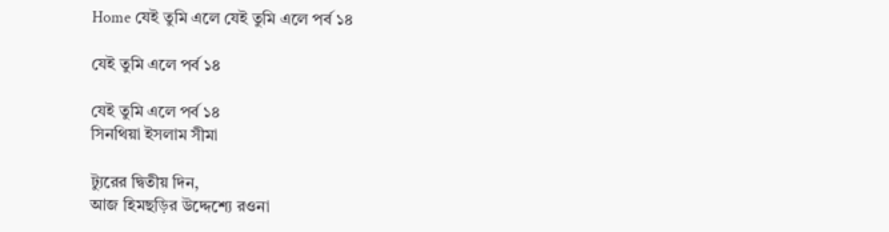Home যেই তুমি এলে যেই তুমি এলে পর্ব ১৪

যেই তুমি এলে পর্ব ১৪

যেই তুমি এলে পর্ব ১৪
সিনথিয়া ইসলাম সীমা

ট্যুরের দ্বিতীয় দিন,
আজ হিমছড়ির উদ্দেশ্যে রওনা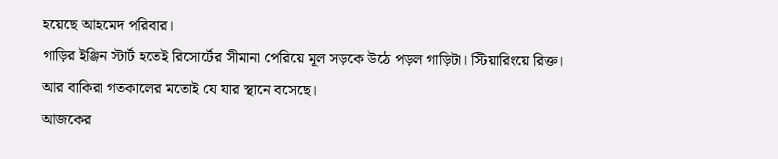হয়েছে আহমেদ পরিবার।
গাড়ির ইঞ্জিন স্টার্ট হতেই রিসোর্টের সীমানা পেরিয়ে মূল সড়কে উঠে পড়ল গাড়িটা। স্টিয়ারিংয়ে রিক্ত। আর বাকিরা গতকালের মতোই যে যার স্থানে বসেছে।
আজকের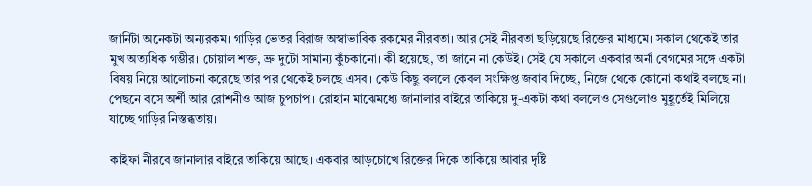জার্নিটা অনেকটা অন্যরকম। গাড়ির ভেতর বিরাজ অস্বাভাবিক রকমের নীরবতা। আর সেই নীরবতা ছড়িয়েছে রিক্তের মাধ্যমে। সকাল থেকেই তার মুখ অত্যধিক গম্ভীর। চোয়াল শক্ত, ভ্রু দুটো সামান্য কুঁচকানো। কী হয়েছে, তা জানে না কেউই। সেই যে সকালে একবার অর্না বেগমের সঙ্গে একটা বিষয় নিয়ে আলোচনা করেছে তার পর থেকেই চলছে এসব। কেউ কিছু বললে কেবল সংক্ষিপ্ত জবাব দিচ্ছে, নিজে থেকে কোনো কথাই বলছে না।
পেছনে বসে অর্শী আর রোশনীও আজ চুপচাপ। রোহান মাঝেমধ্যে জানালার বাইরে তাকিয়ে দু-একটা কথা বললেও সেগুলোও মুহূর্তেই মিলিয়ে যাচ্ছে গাড়ির নিস্তব্ধতায়।

কাইফা নীরবে জানালার বাইরে তাকিয়ে আছে। একবার আড়চোখে রিক্তের দিকে তাকিয়ে আবার দৃষ্টি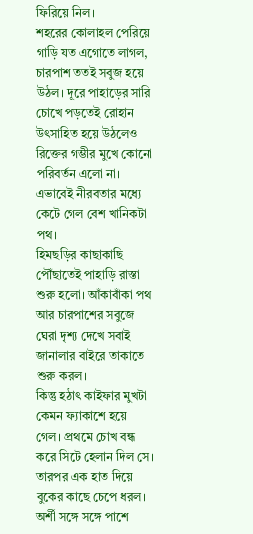ফিরিয়ে নিল।
শহরের কোলাহল পেরিয়ে গাড়ি যত এগোতে লাগল, চারপাশ ততই সবুজ হয়ে উঠল। দূরে পাহাড়ের সারি চোখে পড়তেই রোহান উৎসাহিত হয়ে উঠলেও রিক্তের গম্ভীর মুখে কোনো পরিবর্তন এলো না।
এভাবেই নীরবতার মধ্যে কেটে গেল বেশ খানিকটা পথ।
হিমছড়ির কাছাকাছি পৌঁছাতেই পাহাড়ি রাস্তা শুরু হলো। আঁকাবাঁকা পথ আর চারপাশের সবুজে ঘেরা দৃশ্য দেখে সবাই জানালার বাইরে তাকাতে শুরু করল।
কিন্তু হঠাৎ কাইফার মুখটা কেমন ফ্যাকাশে হয়ে গেল। প্রথমে চোখ বন্ধ করে সিটে হেলান দিল সে। তারপর এক হাত দিয়ে বুকের কাছে চেপে ধরল। অর্শী সঙ্গে সঙ্গে পাশে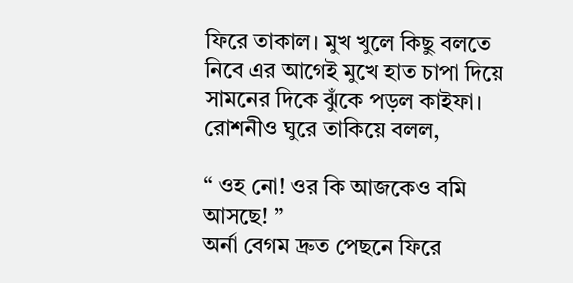ফিরে তাকাল। মুখ খুলে কিছু বলতে নিবে এর আগেই মুখে হাত চাপা দিয়ে সামনের দিকে ঝুঁকে পড়ল কাইফা।
রোশনীও ঘুরে তাকিয়ে বলল,

“ ওহ নো! ওর কি আজকেও বমি আসছে! ”
অর্না বেগম দ্রুত পেছনে ফিরে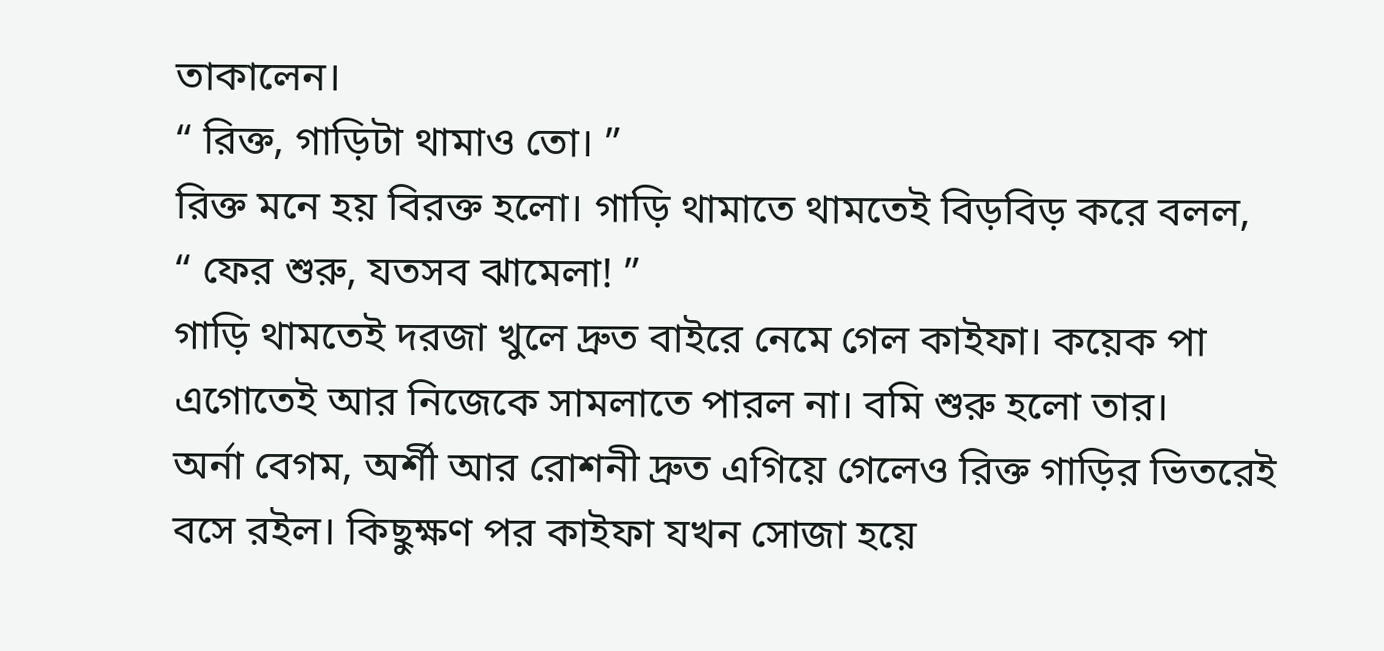তাকালেন।
“ রিক্ত, গাড়িটা থামাও তো। ”
রিক্ত মনে হয় বিরক্ত হলো। গাড়ি থামাতে থামতেই বিড়বিড় করে বলল,
“ ফের শুরু, যতসব ঝামেলা! ”
গাড়ি থামতেই দরজা খুলে দ্রুত বাইরে নেমে গেল কাইফা। কয়েক পা এগোতেই আর নিজেকে সামলাতে পারল না। বমি শুরু হলো তার।
অর্না বেগম, অর্শী আর রোশনী দ্রুত এগিয়ে গেলেও রিক্ত গাড়ির ভিতরেই বসে রইল। কিছুক্ষণ পর কাইফা যখন সোজা হয়ে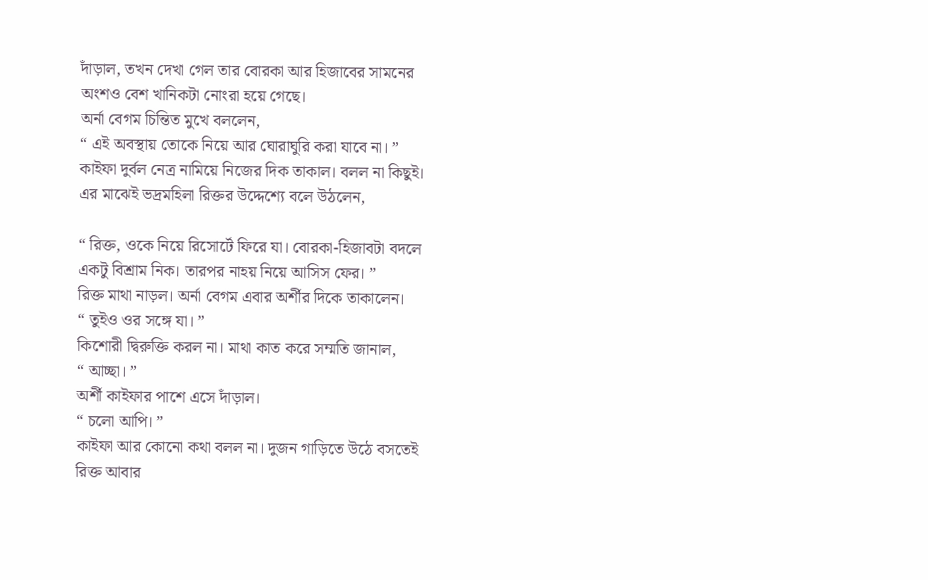দাঁড়াল, তখন দেখা গেল তার বোরকা আর হিজাবের সামনের অংশও বেশ খানিকটা নোংরা হয়ে গেছে।
অর্না বেগম চিন্তিত মুখে বললেন,
“ এই অবস্থায় তোকে নিয়ে আর ঘোরাঘুরি করা যাবে না। ”
কাইফা দুর্বল নেত্র নামিয়ে নিজের দিক তাকাল। বলল না কিছুই। এর মাঝেই ভদ্রমহিলা রিক্তর উদ্দেশ্যে বলে উঠলেন,

“ রিক্ত, ওকে নিয়ে রিসোর্টে ফিরে যা। বোরকা-হিজাবটা বদলে একটু বিশ্রাম নিক। তারপর নাহয় নিয়ে আসিস ফের। ”
রিক্ত মাথা নাড়ল। অর্না বেগম এবার অর্শীর দিকে তাকালেন।
“ তুইও ওর সঙ্গে যা। ”
কিশোরী দ্বিরুক্তি করল না। মাথা কাত করে সম্মতি জানাল,
“ আচ্ছা। ”
অর্শী কাইফার পাশে এসে দাঁড়াল।
“ চলো আপি। ”
কাইফা আর কোনো কথা বলল না। দুজন গাড়িতে উঠে বসতেই রিক্ত আবার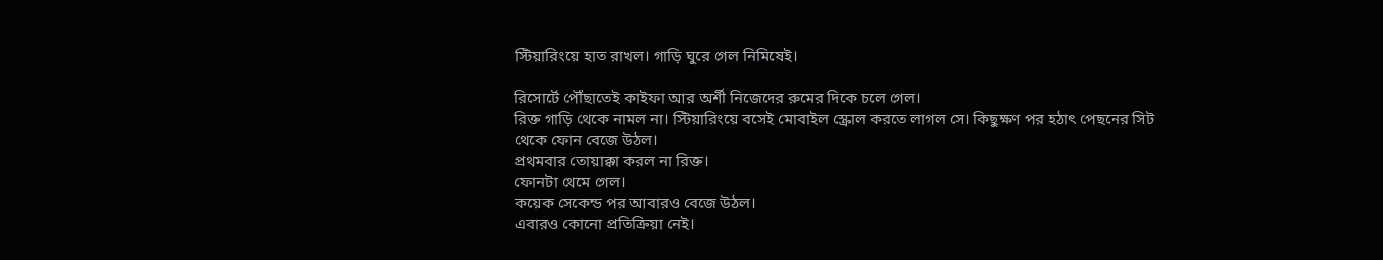স্টিয়ারিংয়ে হাত রাখল। গাড়ি ঘুরে গেল নিমিষেই।

রিসোর্টে পৌঁছাতেই কাইফা আর অর্শী নিজেদের রুমের দিকে চলে গেল।
রিক্ত গাড়ি থেকে নামল না। স্টিয়ারিংয়ে বসেই মোবাইল স্ক্রোল করতে লাগল সে। কিছুক্ষণ পর হঠাৎ পেছনের সিট থেকে ফোন বেজে উঠল।
প্রথমবার তোয়াক্কা করল না রিক্ত।
ফোনটা থেমে গেল।
কয়েক সেকেন্ড পর আবারও বেজে উঠল।
এবারও কোনো প্রতিক্রিয়া নেই।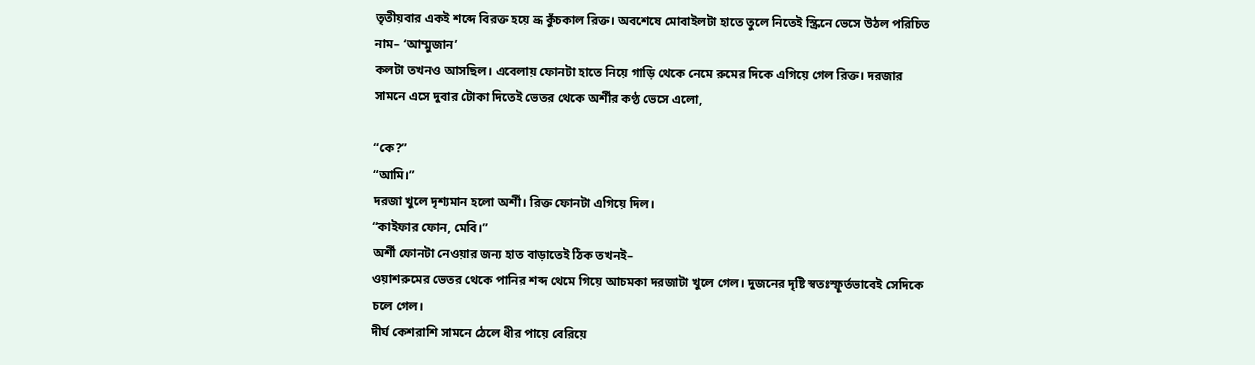তৃতীয়বার একই শব্দে বিরক্ত হয়ে ভ্রূ কুঁচকাল রিক্ত। অবশেষে মোবাইলটা হাতে তুলে নিতেই স্ক্রিনে ভেসে উঠল পরিচিত নাম– ‘আম্মুজান’
কলটা তখনও আসছিল। এবেলায় ফোনটা হাতে নিয়ে গাড়ি থেকে নেমে রুমের দিকে এগিয়ে গেল রিক্ত। দরজার সামনে এসে দুবার টোকা দিতেই ভেতর থেকে অর্শীর কণ্ঠ ভেসে এলো,

“কে?”
“আমি।”
দরজা খুলে দৃশ্যমান হলো অর্শী। রিক্ত ফোনটা এগিয়ে দিল।
“কাইফার ফোন, মেবি।”
অর্শী ফোনটা নেওয়ার জন্য হাত বাড়াতেই ঠিক তখনই–
ওয়াশরুমের ভেতর থেকে পানির শব্দ থেমে গিয়ে আচমকা দরজাটা খুলে গেল। দুজনের দৃষ্টি স্বতঃস্ফূর্তভাবেই সেদিকে চলে গেল।
দীর্ঘ কেশরাশি সামনে ঠেলে ধীর পায়ে বেরিয়ে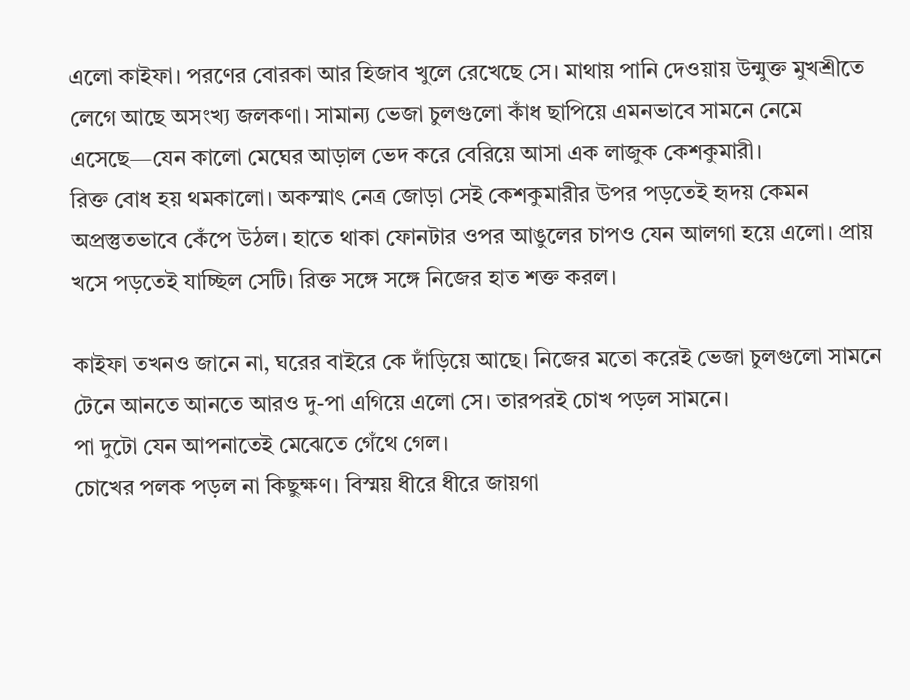এলো কাইফা। পরণের বোরকা আর হিজাব খুলে রেখেছে সে। মাথায় পানি দেওয়ায় উন্মুক্ত মুখশ্রীতে লেগে আছে অসংখ্য জলকণা। সামান্য ভেজা চুলগুলো কাঁধ ছাপিয়ে এমনভাবে সামনে নেমে এসেছে—যেন কালো মেঘের আড়াল ভেদ করে বেরিয়ে আসা এক লাজুক কেশকুমারী।
রিক্ত বোধ হয় থমকালো। অকস্মাৎ নেত্র জোড়া সেই কেশকুমারীর উপর পড়তেই হৃদয় কেমন অপ্রস্তুতভাবে কেঁপে উঠল। হাতে থাকা ফোনটার ওপর আঙুলের চাপও যেন আলগা হয়ে এলো। প্রায় খসে পড়তেই যাচ্ছিল সেটি। রিক্ত সঙ্গে সঙ্গে নিজের হাত শক্ত করল।

কাইফা তখনও জানে না, ঘরের বাইরে কে দাঁড়িয়ে আছে। নিজের মতো করেই ভেজা চুলগুলো সামনে টেনে আনতে আনতে আরও দু-পা এগিয়ে এলো সে। তারপরই চোখ পড়ল সামনে।
পা দুটো যেন আপনাতেই মেঝেতে গেঁথে গেল।
চোখের পলক পড়ল না কিছুক্ষণ। বিস্ময় ধীরে ধীরে জায়গা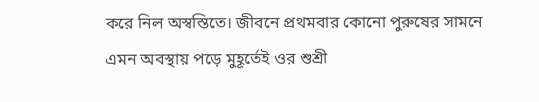করে নিল অস্বস্তিতে। জীবনে প্রথমবার কোনো পুরুষের সামনে এমন অবস্থায় পড়ে মুহূর্তেই ওর শুশ্রী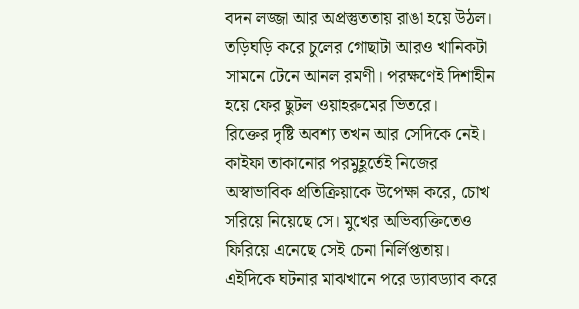বদন লজ্জা আর অপ্রস্তুততায় রাঙা হয়ে উঠল।
তড়িঘড়ি করে চুলের গোছাটা আরও খানিকটা সামনে টেনে আনল রমণী। পরক্ষণেই দিশাহীন হয়ে ফের ছুটল ওয়াহরুমের ভিতরে।
রিক্তের দৃষ্টি অবশ্য তখন আর সেদিকে নেই। কাইফা তাকানোর পরমুহূর্তেই নিজের অস্বাভাবিক প্রতিক্রিয়াকে উপেক্ষা করে, চোখ সরিয়ে নিয়েছে সে। মুখের অভিব্যক্তিতেও ফিরিয়ে এনেছে সেই চেনা নির্লিপ্ততায়।
এইদিকে ঘটনার মাঝখানে পরে ড্যাবড্যাব করে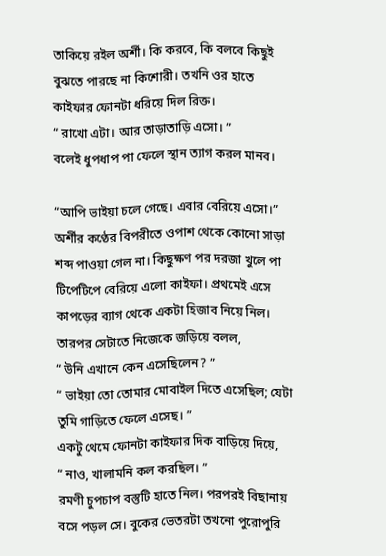তাকিয়ে রইল অর্শী। কি করবে, কি বলবে কিছুই বুঝতে পারছে না কিশোরী। তখনি ওর হাতে কাইফার ফোনটা ধরিয়ে দিল রিক্ত।
“ রাখো এটা। আর তাড়াতাড়ি এসো। ”
বলেই ধুপধাপ পা ফেলে স্থান ত্যাগ করল মানব।

“আপি ভাইয়া চলে গেছে। এবার বেরিয়ে এসো।”
অর্শীর কণ্ঠের বিপরীতে ওপাশ থেকে কোনো সাড়া শব্দ পাওয়া গেল না। কিছুক্ষণ পর দরজা খুলে পা টিপেটিপে বেরিয়ে এলো কাইফা। প্রথমেই এসে কাপড়ের ব্যাগ থেকে একটা হিজাব নিয়ে নিল। তারপর সেটাতে নিজেকে জড়িয়ে বলল,
“ উনি এখানে কেন এসেছিলেন? ”
“ ভাইয়া তো তোমার মোবাইল দিতে এসেছিল; যেটা তুমি গাড়িতে ফেলে এসেছ। ”
একটু থেমে ফোনটা কাইফার দিক বাড়িয়ে দিয়ে,
“ নাও, খালামনি কল করছিল। ”
রমণী চুপচাপ বস্তুটি হাতে নিল। পরপরই বিছানায় বসে পড়ল সে। বুকের ভেতরটা তখনো পুরোপুরি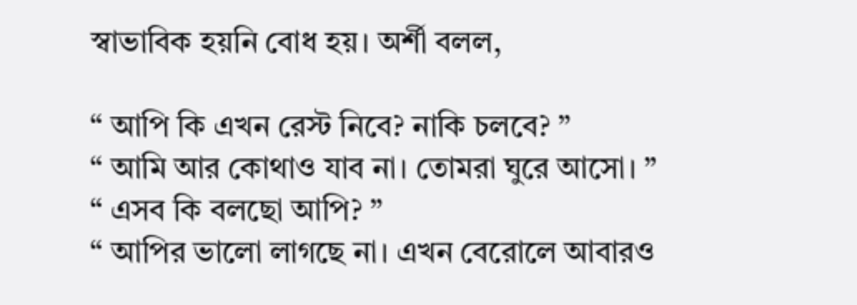স্বাভাবিক হয়নি বোধ হয়। অর্শী বলল,

“ আপি কি এখন রেস্ট নিবে? নাকি চলবে? ”
“ আমি আর কোথাও যাব না। তোমরা ঘুরে আসো। ”
“ এসব কি বলছো আপি? ”
“ আপির ভালো লাগছে না। এখন বেরোলে আবারও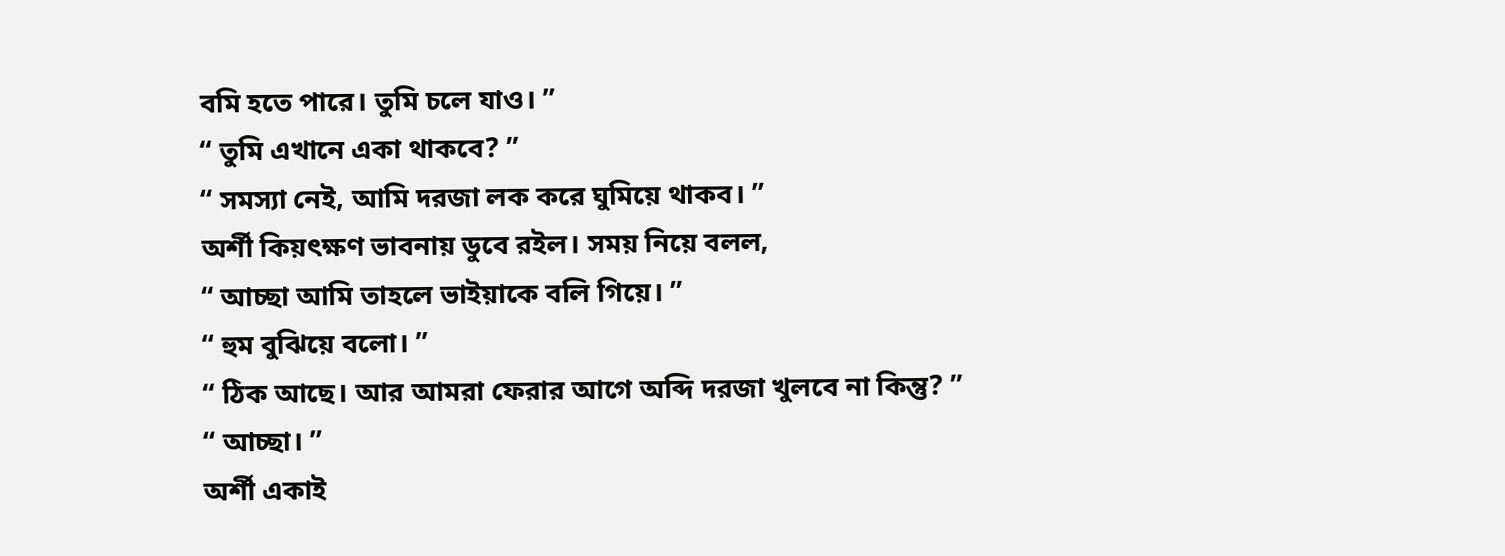বমি হতে পারে। তুমি চলে যাও। ”
“ তুমি এখানে একা থাকবে? ”
“ সমস্যা নেই, আমি দরজা লক করে ঘুমিয়ে থাকব। ”
অর্শী কিয়ৎক্ষণ ভাবনায় ডুবে রইল। সময় নিয়ে বলল,
“ আচ্ছা আমি তাহলে ভাইয়াকে বলি গিয়ে। ”
“ হুম বুঝিয়ে বলো। ”
“ ঠিক আছে। আর আমরা ফেরার আগে অব্দি দরজা খুলবে না কিন্তু? ”
“ আচ্ছা। ”
অর্শী একাই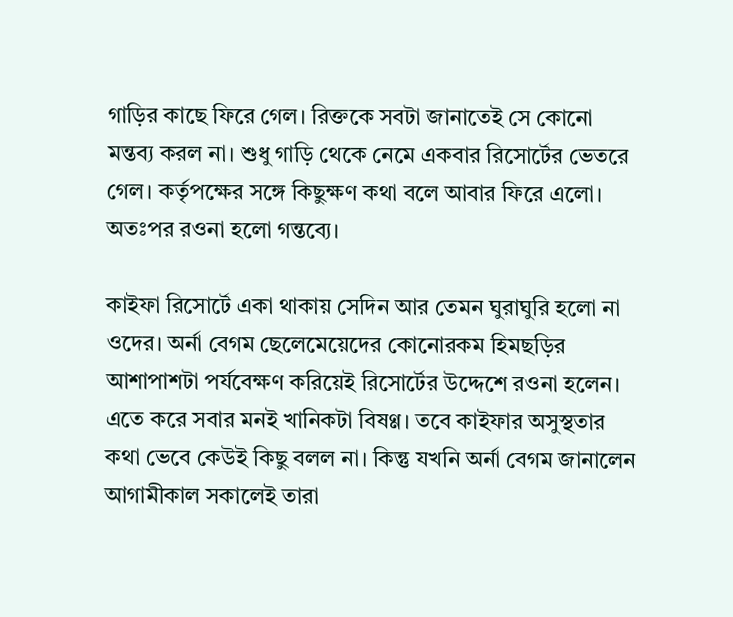গাড়ির কাছে ফিরে গেল। রিক্তকে সবটা জানাতেই সে কোনো মন্তব্য করল না। শুধু গাড়ি থেকে নেমে একবার রিসোর্টের ভেতরে গেল। কর্তৃপক্ষের সঙ্গে কিছুক্ষণ কথা বলে আবার ফিরে এলো।
অতঃপর রওনা হলো গন্তব্যে।

কাইফা রিসোর্টে একা থাকায় সেদিন আর তেমন ঘুরাঘুরি হলো না ওদের। অর্না বেগম ছেলেমেয়েদের কোনোরকম হিমছড়ির আশাপাশটা পর্যবেক্ষণ করিয়েই রিসোর্টের উদ্দেশে রওনা হলেন। এতে করে সবার মনই খানিকটা বিষণ্ণ। তবে কাইফার অসুস্থতার কথা ভেবে কেউই কিছু বলল না। কিন্তু যখনি অর্না বেগম জানালেন আগামীকাল সকালেই তারা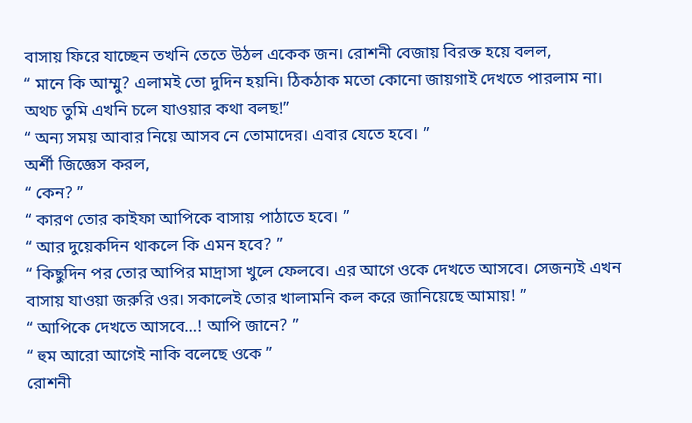বাসায় ফিরে যাচ্ছেন তখনি তেতে উঠল একেক জন। রোশনী বেজায় বিরক্ত হয়ে বলল,
“ মানে কি আম্মু? এলামই তো দুদিন হয়নি। ঠিকঠাক মতো কোনো জায়গাই দেখতে পারলাম না। অথচ তুমি এখনি চলে যাওয়ার কথা বলছ!”
“ অন্য সময় আবার নিয়ে আসব নে তোমাদের। এবার যেতে হবে। ”
অর্শী জিজ্ঞেস করল,
“ কেন? ”
“ কারণ তোর কাইফা আপিকে বাসায় পাঠাতে হবে। ”
“ আর দুয়েকদিন থাকলে কি এমন হবে? ”
“ কিছুদিন পর তোর আপির মাদ্রাসা খুলে ফেলবে। এর আগে ওকে দেখতে আসবে। সেজন্যই এখন বাসায় যাওয়া জরুরি ওর। সকালেই তোর খালামনি কল করে জানিয়েছে আমায়! ”
“ আপিকে দেখতে আসবে…! আপি জানে? ”
“ হুম আরো আগেই নাকি বলেছে ওকে ”
রোশনী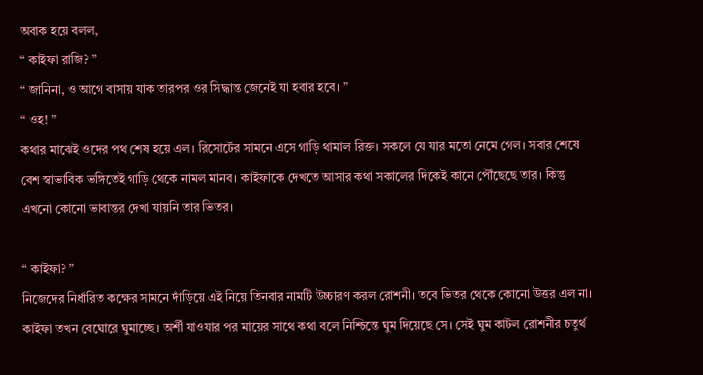অবাক হয়ে বলল,
“ কাইফা রাজি? ”
“ জানিনা, ও আগে বাসায় যাক তারপর ওর সিদ্ধান্ত জেনেই যা হবার হবে। ”
“ ওহ! ”
কথার মাঝেই ওদের পথ শেষ হয়ে এল। রিসোর্টের সামনে এসে গাড়ি থামাল রিক্ত। সকলে যে যার মতো নেমে গেল। সবার শেষে বেশ স্বাভাবিক ভঙ্গিতেই গাড়ি থেকে নামল মানব। কাইফাকে দেখতে আসার কথা সকালের দিকেই কানে পৌঁছেছে তার। কিন্তু এখনো কোনো ভাবান্তর দেখা যায়নি তার ভিতর।

“ কাইফা? ”
নিজেদের নির্ধারিত কক্ষের সামনে দাঁড়িয়ে এই নিয়ে তিনবার নামটি উচ্চারণ করল রোশনী। তবে ভিতর থেকে কোনো উত্তর এল না। কাইফা তখন বেঘোরে ঘুমাচ্ছে। অর্শী যাওযার পর মায়ের সাথে কথা বলে নিশ্চিন্তে ঘুম দিয়েছে সে। সেই ঘুম কাটল রোশনীর চতুর্থ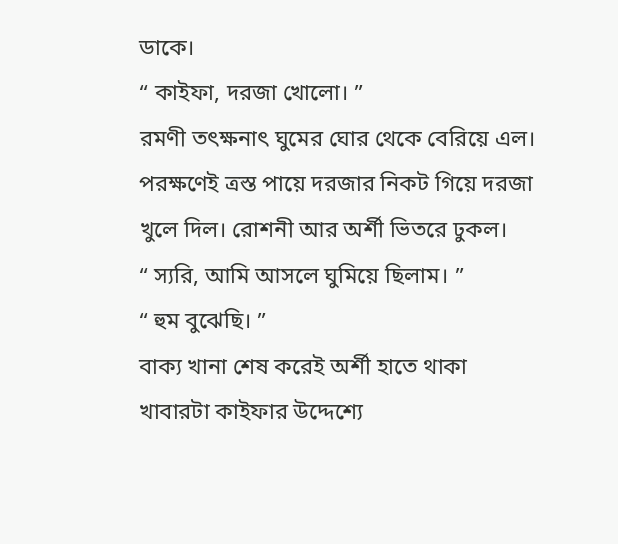ডাকে।
“ কাইফা, দরজা খোলো। ”
রমণী তৎক্ষনাৎ ঘুমের ঘোর থেকে বেরিয়ে এল। পরক্ষণেই ত্রস্ত পায়ে দরজার নিকট গিয়ে দরজা খুলে দিল। রোশনী আর অর্শী ভিতরে ঢুকল।
“ স্যরি, আমি আসলে ঘুমিয়ে ছিলাম। ”
“ হুম বুঝেছি। ”
বাক্য খানা শেষ করেই অর্শী হাতে থাকা খাবারটা কাইফার উদ্দেশ্যে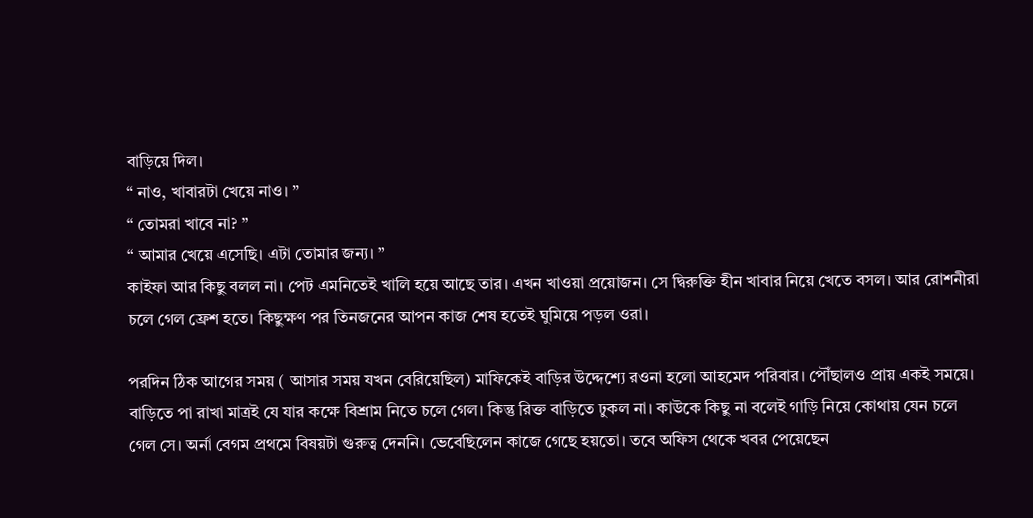বাড়িয়ে দিল।
“ নাও, খাবারটা খেয়ে নাও। ”
“ তোমরা খাবে না? ”
“ আমার খেয়ে এসেছি। এটা তোমার জন্য। ”
কাইফা আর কিছু বলল না। পেট এমনিতেই খালি হয়ে আছে তার। এখন খাওয়া প্রয়োজন। সে দ্বিরুক্তি হীন খাবার নিয়ে খেতে বসল। আর রোশনীরা চলে গেল ফ্রেশ হতে। কিছুক্ষণ পর তিনজনের আপন কাজ শেষ হতেই ঘুমিয়ে পড়ল ওরা।

পরদিন ঠিক আগের সময় ( আসার সময় যখন বেরিয়েছিল) মাফিকেই বাড়ির উদ্দেশ্যে রওনা হলো আহমেদ পরিবার। পৌঁছালও প্রায় একই সময়ে।
বাড়িতে পা রাখা মাত্রই যে যার কক্ষে বিশ্রাম নিতে চলে গেল। কিন্তু রিক্ত বাড়িতে ঢুকল না। কাউকে কিছু না বলেই গাড়ি নিয়ে কোথায় যেন চলে গেল সে। অর্না বেগম প্রথমে বিষয়টা গুরুত্ব দেননি। ভেবেছিলেন কাজে গেছে হয়তো। তবে অফিস থেকে খবর পেয়েছেন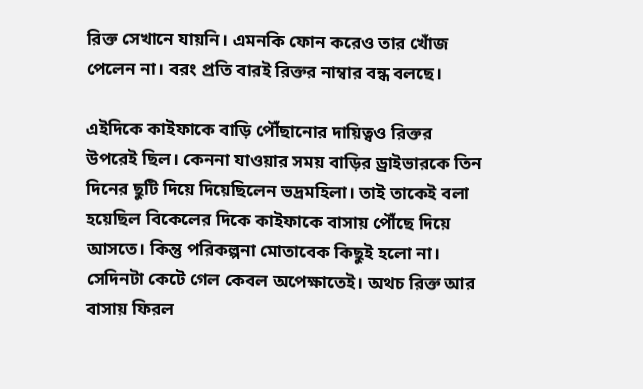রিক্ত সেখানে যায়নি। এমনকি ফোন করেও তার খোঁজ পেলেন না। বরং প্রতি বারই রিক্তর নাম্বার বন্ধ বলছে।

এইদিকে কাইফাকে বাড়ি পৌঁছানোর দায়িত্বও রিক্তর উপরেই ছিল। কেননা যাওয়ার সময় বাড়ির ড্রাইভারকে তিন দিনের ছুটি দিয়ে দিয়েছিলেন ভদ্রমহিলা। তাই তাকেই বলা হয়েছিল বিকেলের দিকে কাইফাকে বাসায় পৌঁছে দিয়ে আসতে। কিন্তু পরিকল্পনা মোতাবেক কিছুই হলো না। সেদিনটা কেটে গেল কেবল অপেক্ষাতেই। অথচ রিক্ত আর বাসায় ফিরল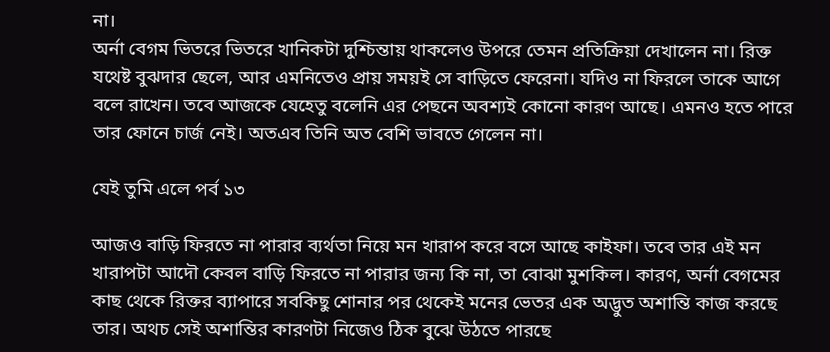না।
অর্না বেগম ভিতরে ভিতরে খানিকটা দুশ্চিন্তায় থাকলেও উপরে তেমন প্রতিক্রিয়া দেখালেন না। রিক্ত যথেষ্ট বুঝদার ছেলে, আর এমনিতেও প্রায় সময়ই সে বাড়িতে ফেরেনা। যদিও না ফিরলে তাকে আগে বলে রাখেন। তবে আজকে যেহেতু বলেনি এর পেছনে অবশ্যই কোনো কারণ আছে। এমনও হতে পারে তার ফোনে চার্জ নেই। অতএব তিনি অত বেশি ভাবতে গেলেন না।

যেই তুমি এলে পর্ব ১৩

আজও বাড়ি ফিরতে না পারার ব্যর্থতা নিয়ে মন খারাপ করে বসে আছে কাইফা। তবে তার এই মন খারাপটা আদৌ কেবল বাড়ি ফিরতে না পারার জন্য কি না, তা বোঝা মুশকিল। কারণ, অর্না বেগমের কাছ থেকে রিক্তর ব্যাপারে সবকিছু শোনার পর থেকেই মনের ভেতর এক অদ্ভুত অশান্তি কাজ করছে তার। অথচ সেই অশান্তির কারণটা নিজেও ঠিক বুঝে উঠতে পারছে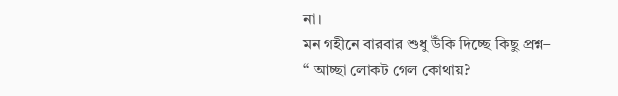না।
মন গহীনে বারবার শুধু উঁকি দিচ্ছে কিছু প্রশ্ন–
“ আচ্ছা লোকট গেল কোথায়?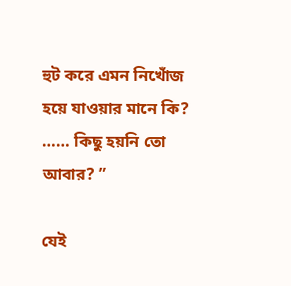হুট করে এমন নিখোঁজ হয়ে যাওয়ার মানে কি? …… কিছু হয়নি তো আবার? ”

যেই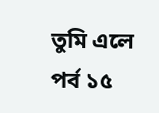তুমি এলে পর্ব ১৫